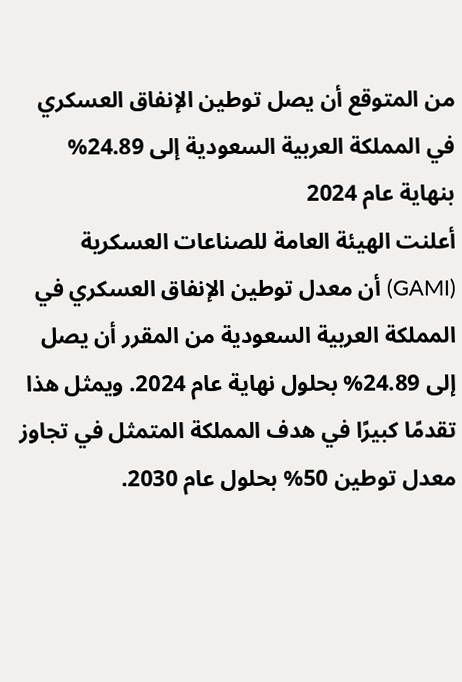من المتوقع أن يصل توطين الإنفاق العسكري في المملكة العربية السعودية إلى 24.89% بنهاية عام 2024
أعلنت الهيئة العامة للصناعات العسكرية (GAMI) أن معدل توطين الإنفاق العسكري في المملكة العربية السعودية من المقرر أن يصل إلى 24.89% بحلول نهاية عام 2024. ويمثل هذا تقدمًا كبيرًا في هدف المملكة المتمثل في تجاوز معدل توطين 50% بحلول عام 2030.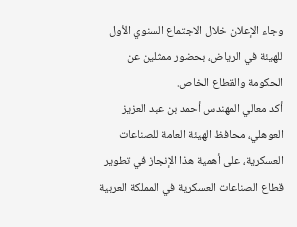وجاء الإعلان خلال الاجتماع السنوي الأول للهيئة في الرياض، بحضور ممثلين عن الحكومة والقطاع الخاص.
أكد معالي المهندس أحمد بن عبد العزيز العوهلي، محافظ الهيئة العامة للصناعات العسكرية، على أهمية هذا الإنجاز في تطوير قطاع الصناعات العسكرية في المملكة العربية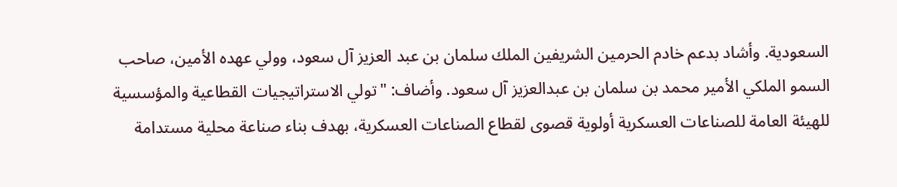السعودية. وأشاد بدعم خادم الحرمين الشريفين الملك سلمان بن عبد العزيز آل سعود، وولي عهده الأمين، صاحب السمو الملكي الأمير محمد بن سلمان بن عبدالعزيز آل سعود. وأضاف: "تولي الاستراتيجيات القطاعية والمؤسسية للهيئة العامة للصناعات العسكرية أولوية قصوى لقطاع الصناعات العسكرية، بهدف بناء صناعة محلية مستدامة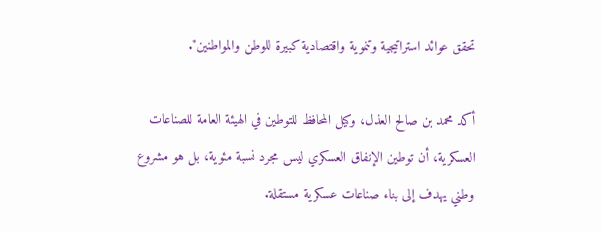تحقق عوائد استراتيجية وتنموية واقتصادية كبيرة للوطن والمواطنين".

أكد محمد بن صالح العذل، وكيل المحافظ للتوطين في الهيئة العامة للصناعات العسكرية، أن توطين الإنفاق العسكري ليس مجرد نسبة مئوية، بل هو مشروع وطني يهدف إلى بناء صناعات عسكرية مستقلة.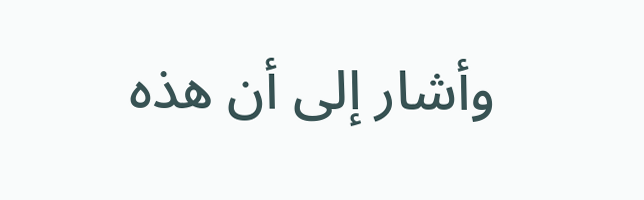وأشار إلى أن هذه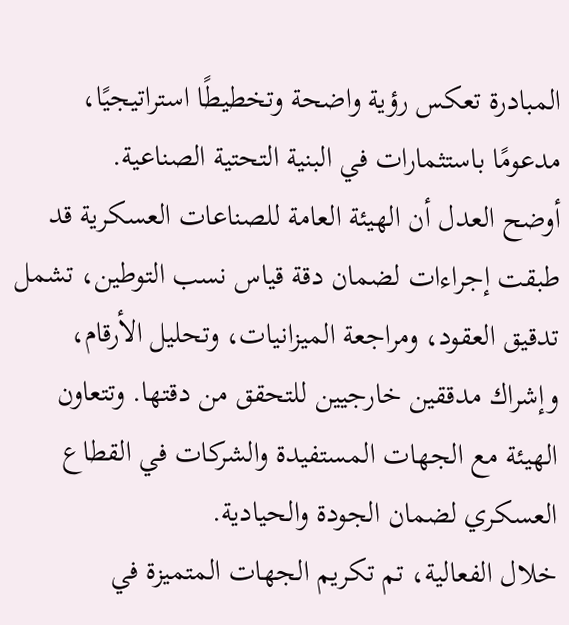المبادرة تعكس رؤية واضحة وتخطيطًا استراتيجيًا، مدعومًا باستثمارات في البنية التحتية الصناعية.
أوضح العدل أن الهيئة العامة للصناعات العسكرية قد طبقت إجراءات لضمان دقة قياس نسب التوطين، تشمل تدقيق العقود، ومراجعة الميزانيات، وتحليل الأرقام، وإشراك مدققين خارجيين للتحقق من دقتها. وتتعاون الهيئة مع الجهات المستفيدة والشركات في القطاع العسكري لضمان الجودة والحيادية.
خلال الفعالية، تم تكريم الجهات المتميزة في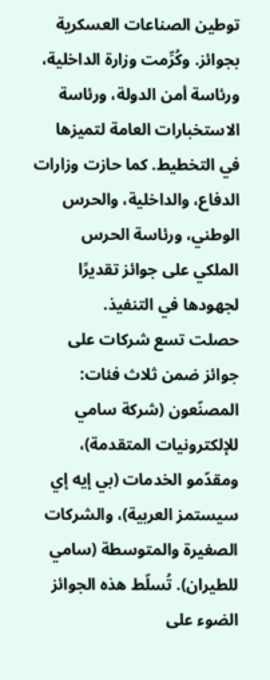توطين الصناعات العسكرية بجوائز. وكُرِّمت وزارة الداخلية، ورئاسة أمن الدولة، ورئاسة الاستخبارات العامة لتميزها في التخطيط. كما حازت وزارات الدفاع، والداخلية، والحرس الوطني، ورئاسة الحرس الملكي على جوائز تقديرًا لجهودها في التنفيذ.
حصلت تسع شركات على جوائز ضمن ثلاث فئات: المصنّعون (شركة سامي للإلكترونيات المتقدمة)، ومقدّمو الخدمات (بي إيه إي سيستمز العربية)، والشركات الصغيرة والمتوسطة (سامي للطيران). تُسلّط هذه الجوائز الضوء على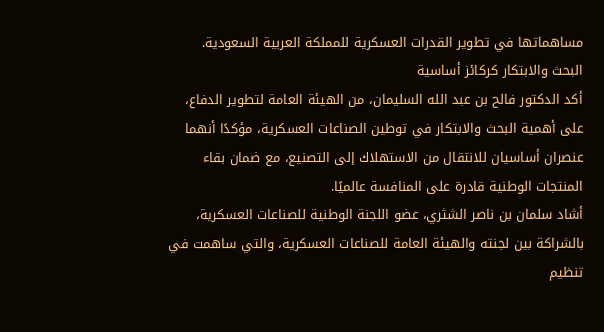مساهماتها في تطوير القدرات العسكرية للمملكة العربية السعودية.
البحث والابتكار كركائز أساسية
أكد الدكتور فالح بن عبد الله السليمان، من الهيئة العامة لتطوير الدفاع، على أهمية البحث والابتكار في توطين الصناعات العسكرية، مؤكدًا أنهما عنصران أساسيان للانتقال من الاستهلاك إلى التصنيع، مع ضمان بقاء المنتجات الوطنية قادرة على المنافسة عالميًا.
أشاد سلمان بن ناصر الشثري، عضو اللجنة الوطنية للصناعات العسكرية، بالشراكة بين لجنته والهيئة العامة للصناعات العسكرية، والتي ساهمت في تنظيم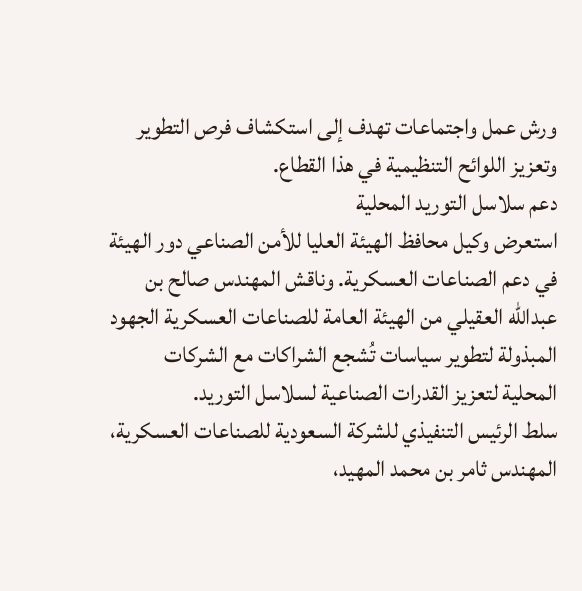ورش عمل واجتماعات تهدف إلى استكشاف فرص التطوير وتعزيز اللوائح التنظيمية في هذا القطاع.
دعم سلاسل التوريد المحلية
استعرض وكيل محافظ الهيئة العليا للأمن الصناعي دور الهيئة في دعم الصناعات العسكرية. وناقش المهندس صالح بن عبدالله العقيلي من الهيئة العامة للصناعات العسكرية الجهود المبذولة لتطوير سياسات تُشجع الشراكات مع الشركات المحلية لتعزيز القدرات الصناعية لسلاسل التوريد.
سلط الرئيس التنفيذي للشركة السعودية للصناعات العسكرية، المهندس ثامر بن محمد المهيد،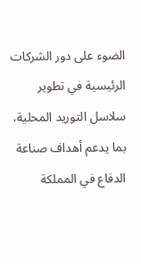الضوء على دور الشركات الرئيسية في تطوير سلاسل التوريد المحلية، بما يدعم أهداف صناعة الدفاع في المملكة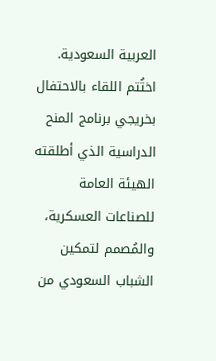العربية السعودية.
اختُتم اللقاء بالاحتفال بخريجي برنامج المنح الدراسية الذي أطلقته الهيئة العامة للصناعات العسكرية، والمُصمم لتمكين الشباب السعودي من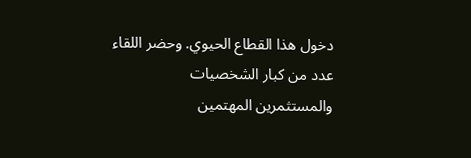دخول هذا القطاع الحيوي. وحضر اللقاء عدد من كبار الشخصيات والمستثمرين المهتمين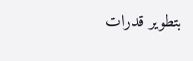بتطوير قدرات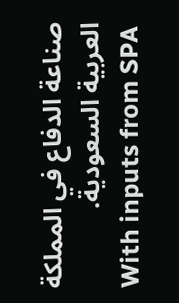صناعة الدفاع في المملكة العربية السعودية.
With inputs from SPA